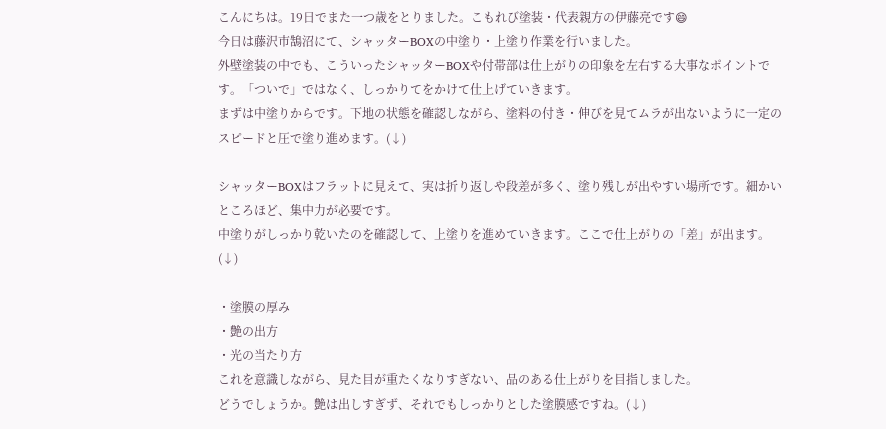こんにちは。19日でまた一つ歳をとりました。こもれび塗装・代表親方の伊藤亮です😄
今日は藤沢市鵠沼にて、シャッターBOXの中塗り・上塗り作業を行いました。
外壁塗装の中でも、こういったシャッターBOXや付帯部は仕上がりの印象を左右する大事なポイントです。「ついで」ではなく、しっかりてをかけて仕上げていきます。
まずは中塗りからです。下地の状態を確認しながら、塗料の付き・伸びを見てムラが出ないように一定のスピードと圧で塗り進めます。(↓)

シャッターBOXはフラットに見えて、実は折り返しや段差が多く、塗り残しが出やすい場所です。細かいところほど、集中力が必要です。
中塗りがしっかり乾いたのを確認して、上塗りを進めていきます。ここで仕上がりの「差」が出ます。(↓)

・塗膜の厚み
・艶の出方
・光の当たり方
これを意識しながら、見た目が重たくなりすぎない、品のある仕上がりを目指しました。
どうでしょうか。艶は出しすぎず、それでもしっかりとした塗膜感ですね。(↓)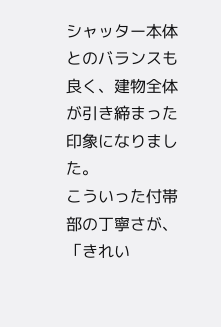シャッター本体とのバランスも良く、建物全体が引き締まった印象になりました。
こういった付帯部の丁寧さが、「きれい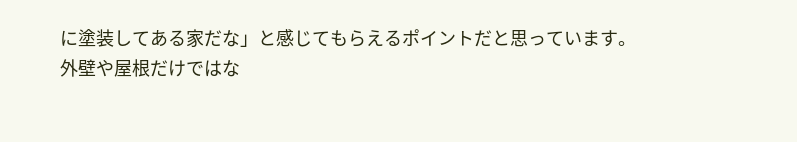に塗装してある家だな」と感じてもらえるポイントだと思っています。
外壁や屋根だけではな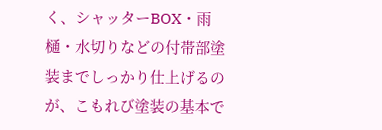く、シャッターBOX・雨樋・水切りなどの付帯部塗装までしっかり仕上げるのが、こもれび塗装の基本で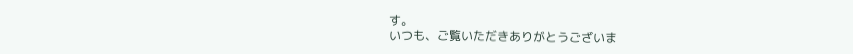す。
いつも、ご覧いただきありがとうございま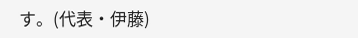す。(代表・伊藤)